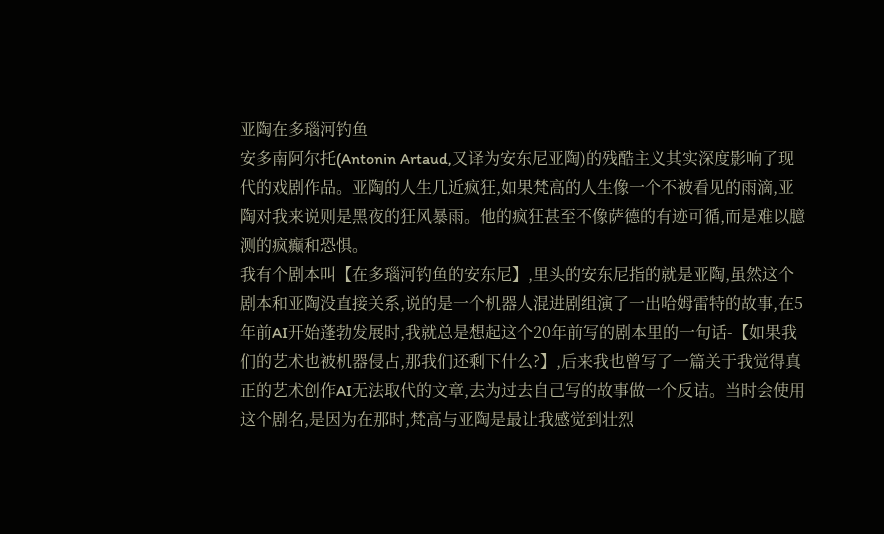亚陶在多瑙河钓鱼
安多南阿尔托(Antonin Artaud,又译为安东尼亚陶)的残酷主义其实深度影响了现代的戏剧作品。亚陶的人生几近疯狂,如果梵高的人生像一个不被看见的雨滴,亚陶对我来说则是黑夜的狂风暴雨。他的疯狂甚至不像萨德的有迹可循,而是难以臆测的疯癫和恐惧。
我有个剧本叫【在多瑙河钓鱼的安东尼】,里头的安东尼指的就是亚陶,虽然这个剧本和亚陶没直接关系,说的是一个机器人混进剧组演了一出哈姆雷特的故事,在5年前AI开始蓬勃发展时,我就总是想起这个20年前写的剧本里的一句话-【如果我们的艺术也被机器侵占,那我们还剩下什么?】,后来我也曾写了一篇关于我觉得真正的艺术创作AI无法取代的文章,去为过去自己写的故事做一个反诘。当时会使用这个剧名,是因为在那时,梵高与亚陶是最让我感觉到壮烈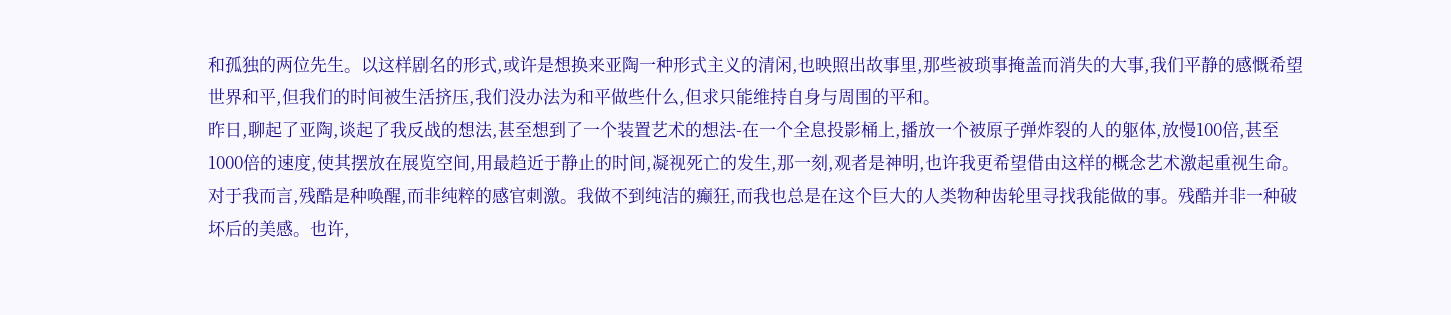和孤独的两位先生。以这样剧名的形式,或许是想换来亚陶一种形式主义的清闲,也映照出故事里,那些被琐事掩盖而消失的大事,我们平静的感慨希望世界和平,但我们的时间被生活挤压,我们没办法为和平做些什么,但求只能维持自身与周围的平和。
昨日,聊起了亚陶,谈起了我反战的想法,甚至想到了一个装置艺术的想法-在一个全息投影桶上,播放一个被原子弹炸裂的人的躯体,放慢100倍,甚至1000倍的速度,使其摆放在展览空间,用最趋近于静止的时间,凝视死亡的发生,那一刻,观者是神明,也许我更希望借由这样的概念艺术激起重视生命。
对于我而言,残酷是种唤醒,而非纯粹的感官刺激。我做不到纯洁的癫狂,而我也总是在这个巨大的人类物种齿轮里寻找我能做的事。残酷并非一种破坏后的美感。也许,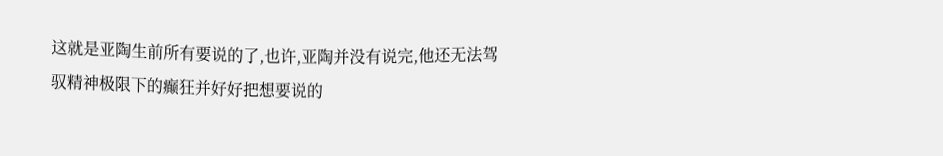这就是亚陶生前所有要说的了,也许,亚陶并没有说完,他还无法驾驭精神极限下的癫狂并好好把想要说的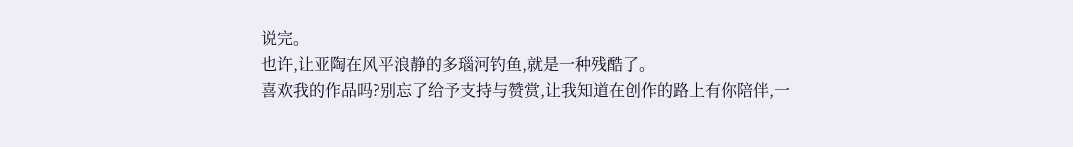说完。
也许,让亚陶在风平浪静的多瑙河钓鱼,就是一种残酷了。
喜欢我的作品吗?别忘了给予支持与赞赏,让我知道在创作的路上有你陪伴,一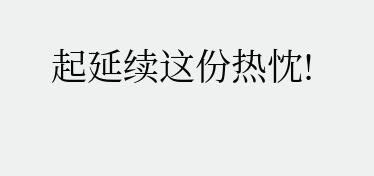起延续这份热忱!